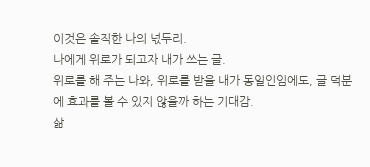이것은 솔직한 나의 넋두리.
나에게 위로가 되고자 내가 쓰는 글.
위로를 해 주는 나와, 위로를 받을 내가 동일인임에도, 글 덕분에 효과를 볼 수 있지 않을까 하는 기대감.
삶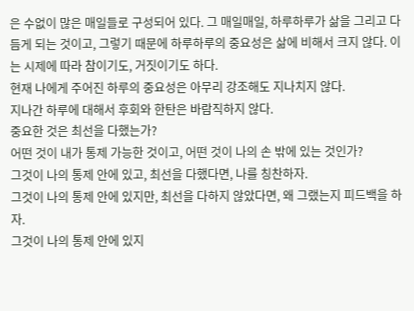은 수없이 많은 매일들로 구성되어 있다. 그 매일매일, 하루하루가 삶을 그리고 다듬게 되는 것이고, 그렇기 때문에 하루하루의 중요성은 삶에 비해서 크지 않다. 이는 시제에 따라 참이기도, 거짓이기도 하다.
현재 나에게 주어진 하루의 중요성은 아무리 강조해도 지나치지 않다.
지나간 하루에 대해서 후회와 한탄은 바람직하지 않다.
중요한 것은 최선을 다했는가?
어떤 것이 내가 통제 가능한 것이고, 어떤 것이 나의 손 밖에 있는 것인가?
그것이 나의 통제 안에 있고, 최선을 다했다면, 나를 칭찬하자.
그것이 나의 통제 안에 있지만, 최선을 다하지 않았다면, 왜 그랬는지 피드백을 하자.
그것이 나의 통제 안에 있지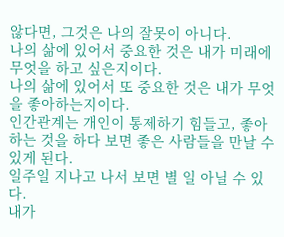않다면, 그것은 나의 잘못이 아니다.
나의 삶에 있어서 중요한 것은 내가 미래에 무엇을 하고 싶은지이다.
나의 삶에 있어서 또 중요한 것은 내가 무엇을 좋아하는지이다.
인간관계는 개인이 통제하기 힘들고, 좋아하는 것을 하다 보면 좋은 사람들을 만날 수 있게 된다.
일주일 지나고 나서 보면 별 일 아닐 수 있다.
내가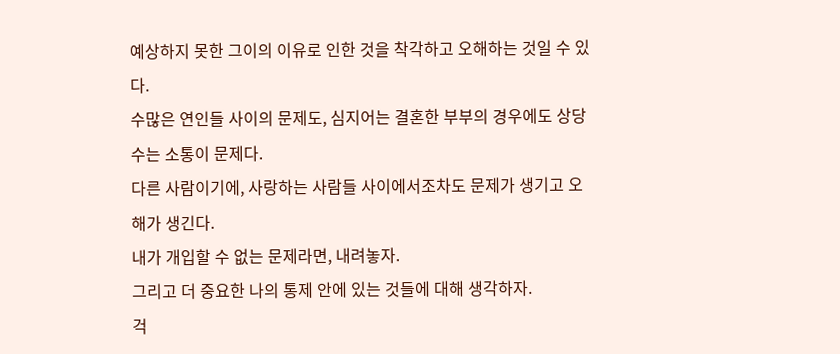예상하지 못한 그이의 이유로 인한 것을 착각하고 오해하는 것일 수 있다.
수많은 연인들 사이의 문제도, 심지어는 결혼한 부부의 경우에도 상당수는 소통이 문제다.
다른 사람이기에, 사랑하는 사람들 사이에서조차도 문제가 생기고 오해가 생긴다.
내가 개입할 수 없는 문제라면, 내려놓자.
그리고 더 중요한 나의 통제 안에 있는 것들에 대해 생각하자.
걱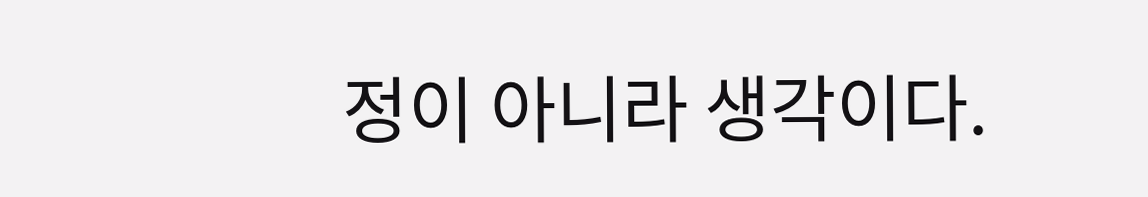정이 아니라 생각이다.